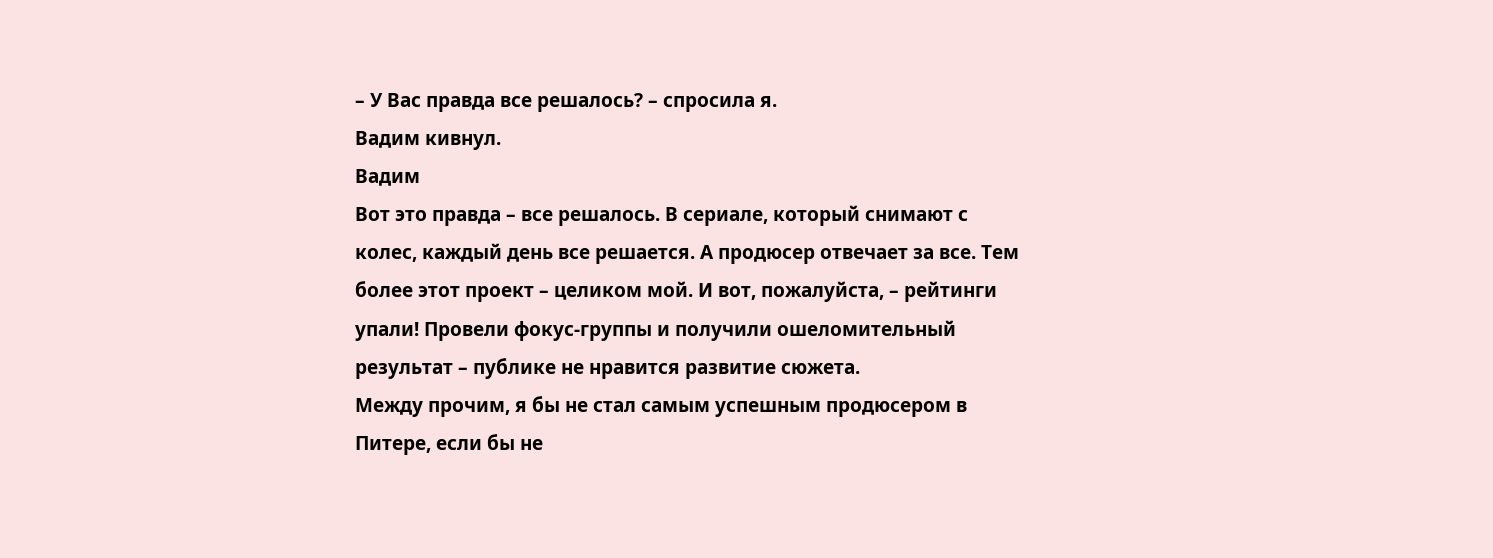– У Вас правда все решалось? – спросила я.
Вадим кивнул.
Вадим
Вот это правда – все решалось. В сериале, который снимают с колес, каждый день все решается. А продюсер отвечает за все. Тем более этот проект – целиком мой. И вот, пожалуйста, – рейтинги упали! Провели фокус-группы и получили ошеломительный результат – публике не нравится развитие сюжета.
Между прочим, я бы не стал самым успешным продюсером в Питере, если бы не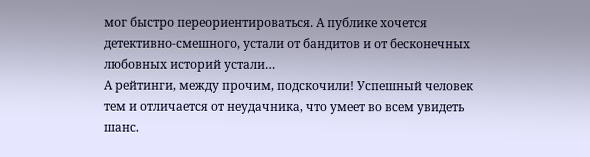мог быстро переориентироваться. А публике хочется детективно-смешного, устали от бандитов и от бесконечных любовных историй устали…
А рейтинги, между прочим, подскочили! Успешный человек тем и отличается от неудачника, что умеет во всем увидеть шанс.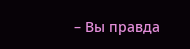– Вы правда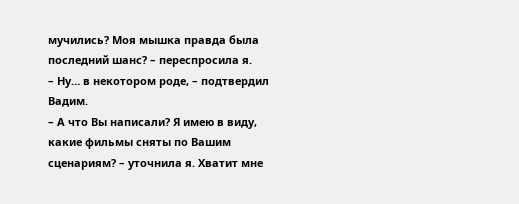мучились? Моя мышка правда была последний шанс? – переспросила я.
– Ну… в некотором роде, – подтвердил Вадим.
– А что Вы написали? Я имею в виду, какие фильмы сняты по Вашим сценариям? – уточнила я. Хватит мне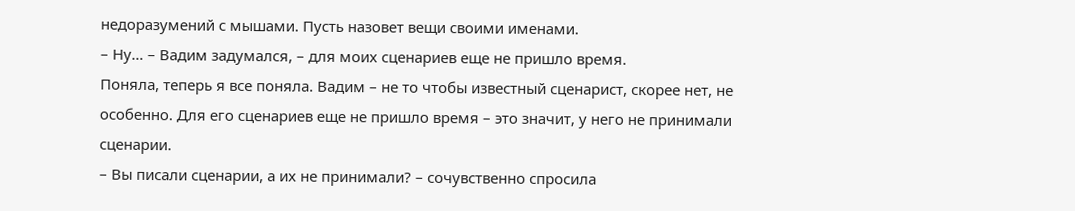недоразумений с мышами. Пусть назовет вещи своими именами.
– Ну… – Вадим задумался, – для моих сценариев еще не пришло время.
Поняла, теперь я все поняла. Вадим – не то чтобы известный сценарист, скорее нет, не особенно. Для его сценариев еще не пришло время – это значит, у него не принимали сценарии.
– Вы писали сценарии, а их не принимали? – сочувственно спросила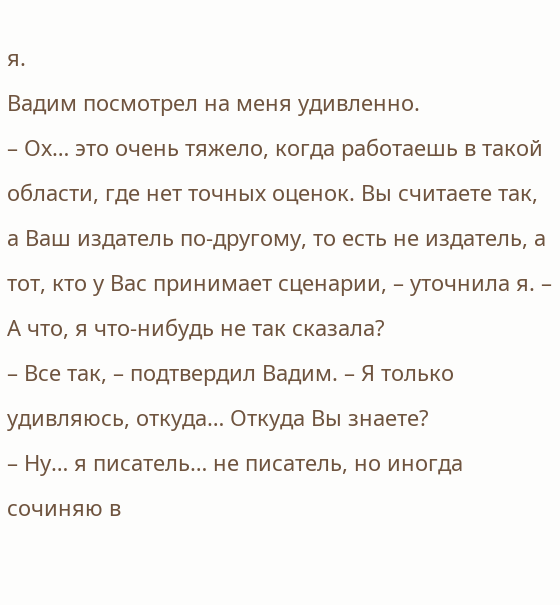я.
Вадим посмотрел на меня удивленно.
– Ох… это очень тяжело, когда работаешь в такой области, где нет точных оценок. Вы считаете так, а Ваш издатель по-другому, то есть не издатель, а тот, кто у Вас принимает сценарии, – уточнила я. – А что, я что-нибудь не так сказала?
– Все так, – подтвердил Вадим. – Я только удивляюсь, откуда… Откуда Вы знаете?
– Ну… я писатель… не писатель, но иногда сочиняю в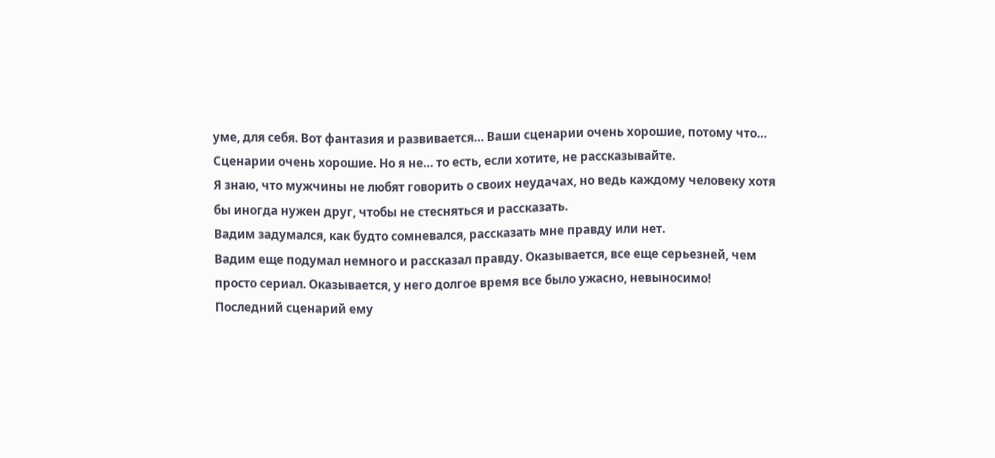уме, для себя. Вот фантазия и развивается… Ваши сценарии очень хорошие, потому что… Сценарии очень хорошие. Но я не… то есть, если хотите, не рассказывайте.
Я знаю, что мужчины не любят говорить о своих неудачах, но ведь каждому человеку хотя бы иногда нужен друг, чтобы не стесняться и рассказать.
Вадим задумался, как будто сомневался, рассказать мне правду или нет.
Вадим еще подумал немного и рассказал правду. Оказывается, все еще серьезней, чем просто сериал. Оказывается, у него долгое время все было ужасно, невыносимо! Последний сценарий ему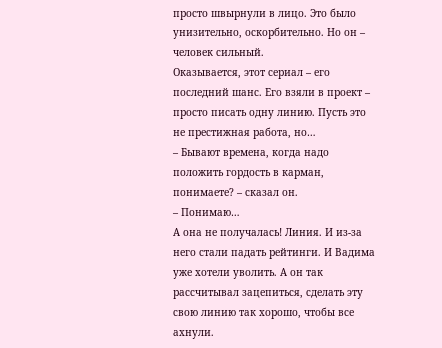просто швырнули в лицо. Это было унизительно, оскорбительно. Но он – человек сильный.
Оказывается, этот сериал – его последний шанс. Его взяли в проект – просто писать одну линию. Пусть это не престижная работа, но…
– Бывают времена, когда надо положить гордость в карман, понимаете? – сказал он.
– Понимаю…
А она не получалась! Линия. И из-за него стали падать рейтинги. И Вадима уже хотели уволить. А он так рассчитывал зацепиться, сделать эту свою линию так хорошо, чтобы все ахнули.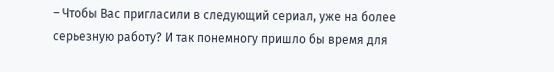– Чтобы Вас пригласили в следующий сериал, уже на более серьезную работу? И так понемногу пришло бы время для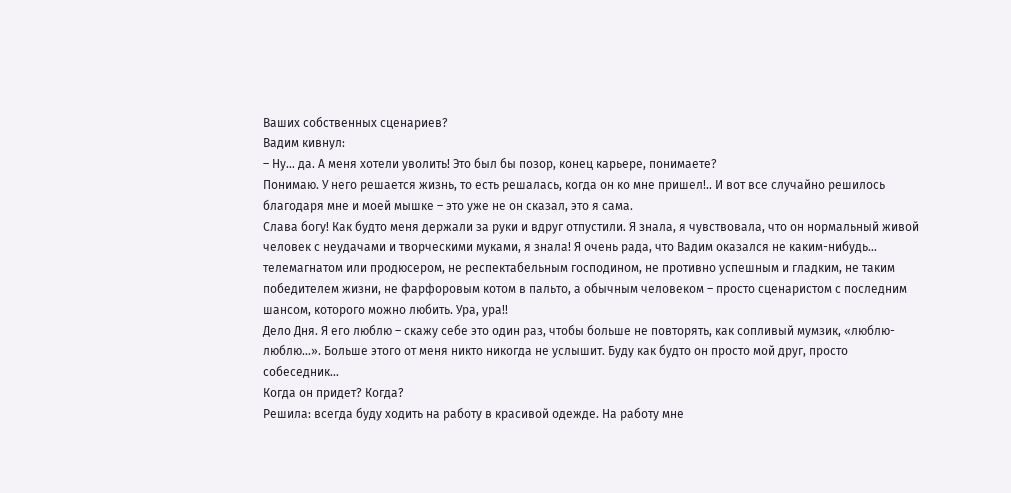Ваших собственных сценариев?
Вадим кивнул:
– Ну… да. А меня хотели уволить! Это был бы позор, конец карьере, понимаете?
Понимаю. У него решается жизнь, то есть решалась, когда он ко мне пришел!.. И вот все случайно решилось благодаря мне и моей мышке – это уже не он сказал, это я сама.
Слава богу! Как будто меня держали за руки и вдруг отпустили. Я знала, я чувствовала, что он нормальный живой человек с неудачами и творческими муками, я знала! Я очень рада, что Вадим оказался не каким-нибудь… телемагнатом или продюсером, не респектабельным господином, не противно успешным и гладким, не таким победителем жизни, не фарфоровым котом в пальто, а обычным человеком – просто сценаристом с последним шансом, которого можно любить. Ура, ура!!
Дело Дня. Я его люблю – скажу себе это один раз, чтобы больше не повторять, как сопливый мумзик, «люблю-люблю…». Больше этого от меня никто никогда не услышит. Буду как будто он просто мой друг, просто собеседник…
Когда он придет? Когда?
Решила: всегда буду ходить на работу в красивой одежде. На работу мне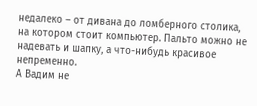недалеко – от дивана до ломберного столика, на котором стоит компьютер. Пальто можно не надевать и шапку, а что-нибудь красивое непременно.
А Вадим не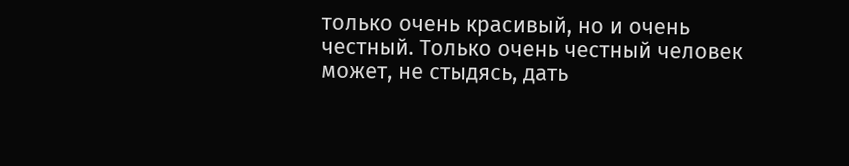только очень красивый, но и очень честный. Только очень честный человек может, не стыдясь, дать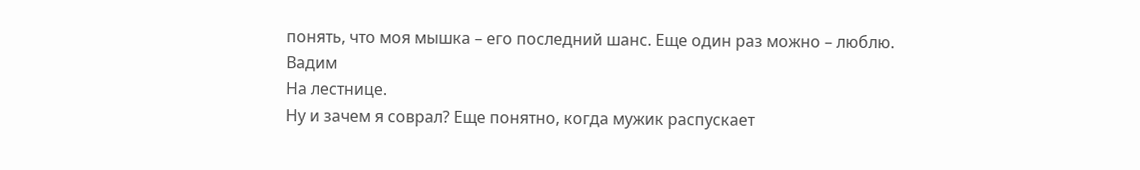понять, что моя мышка – его последний шанс. Еще один раз можно – люблю.
Вадим
На лестнице.
Ну и зачем я соврал? Еще понятно, когда мужик распускает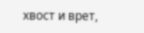хвост и врет,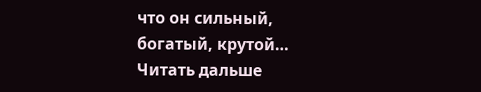что он сильный, богатый, крутой…
Читать дальше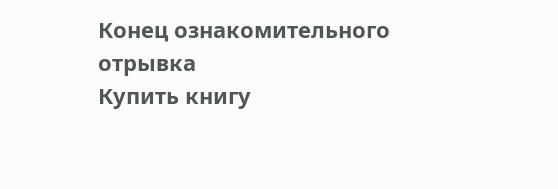Конец ознакомительного отрывка
Купить книгу